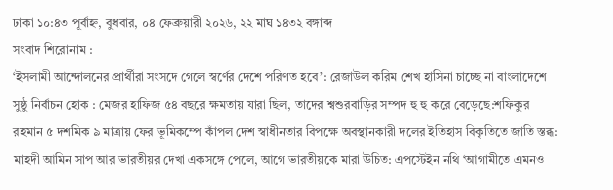ঢাকা ১০:৪৩ পূর্বাহ্ন, বুধবার, ০৪ ফেব্রুয়ারী ২০২৬, ২২ মাঘ ১৪৩২ বঙ্গাব্দ
সংবাদ শিরোনাম :
‘ইসলামী আন্দোলনের প্রার্থীরা সংসদে গেলে স্বর্ণের দেশে পরিণত হবে’: রেজাউল করিম শেখ হাসিনা চাচ্ছে না বাংলাদেশে সুষ্ঠু নির্বাচন হোক : মেজর হাফিজ ৫৪ বছরে ক্ষমতায় যারা ছিল, তাদের শ্বশুরবাড়ির সম্পদ হু হু করে বেড়েছে:শফিকুর রহমান ৫ দশমিক ৯ মাত্রায় ফের ভূমিকম্পে কাঁপল দেশ স্বাধীনতার বিপক্ষে অবস্থানকারী দলের ইতিহাস বিকৃতিতে জাতি স্তব্ধ: মাহদী আমিন সাপ আর ভারতীয়র দেখা একসঙ্গে পেলে, আগে ভারতীয়কে মারা উচিত: এপস্টেইন নথি ‘আগামীতে এমনও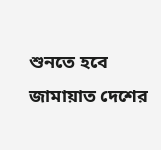শুনতে হবে জামায়াত দেশের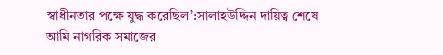স্বাধীনতার পক্ষে যুদ্ধ করেছিল’:সালাহউদ্দিন দায়িত্ব শেষে আমি নাগরিক সমাজের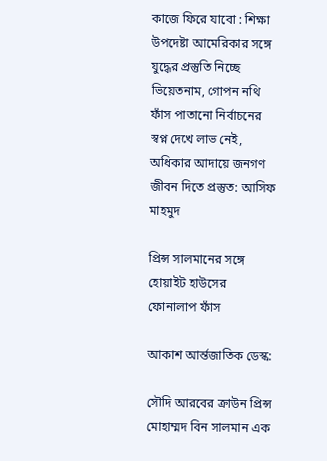কাজে ফিরে যাবো : শিক্ষা উপদেষ্টা আমেরিকার সঙ্গে যুদ্ধের প্রস্তুতি নিচ্ছে ভিয়েতনাম, গোপন নথি ফাঁস পাতানো নির্বাচনের স্বপ্ন দেখে লাভ নেই, অধিকার আদায়ে জনগণ জীবন দিতে প্রস্তুত: আসিফ মাহমুদ

প্রিন্স সালমানের সঙ্গে হোয়াইট হাউসের ফোনালাপ ফাঁস

আকাশ আর্ন্তজাতিক ডেস্ক:

সৌদি আরবের ক্রাউন প্রিন্স মোহাম্মদ বিন সালমান এক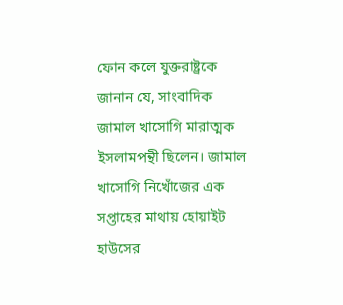ফোন কলে যুক্তরাষ্ট্রকে জানান যে, সাংবাদিক জামাল খাসোগি মারাত্মক ইসলামপন্থী ছিলেন। জামাল খাসোগি নিখোঁজের এক সপ্তাহের মাথায় হোয়াইট হাউসের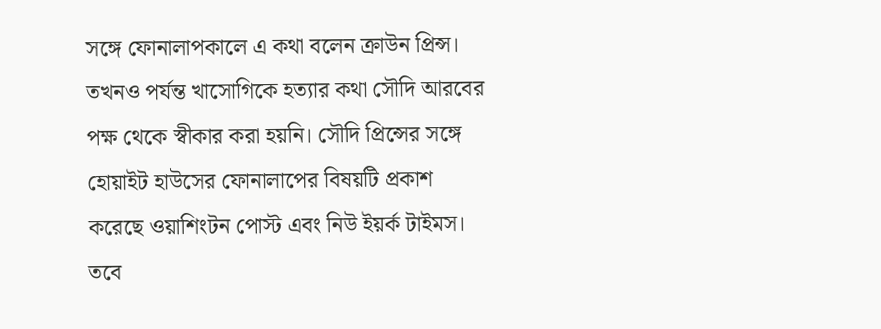সঙ্গে ফোনালাপকালে এ কথা বলেন ক্রাউন প্রিন্স। তখনও পর্যন্ত খাসোগিকে হত্যার কথা সৌদি আরবের পক্ষ থেকে স্বীকার করা হয়নি। সৌদি প্রিন্সের সঙ্গে হোয়াইট হাউসের ফোনালাপের বিষয়টি প্রকাশ করেছে ওয়াশিংটন পোস্ট এবং নিউ ইয়র্ক টাইমস। তবে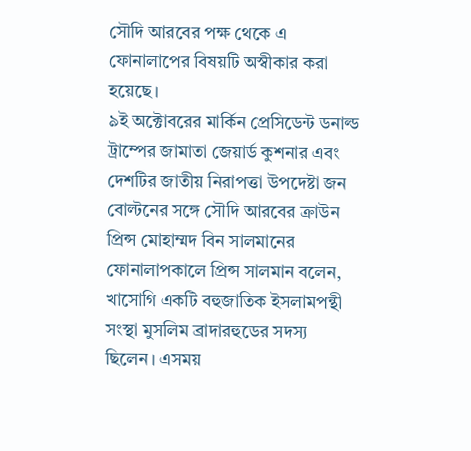সৌদি আরবের পক্ষ থেকে এ ফোনালাপের বিষয়টি অস্বীকার করা হয়েছে।
৯ই অক্টোবরের মার্কিন প্রেসিডেন্ট ডনাল্ড ট্রাম্পের জামাতা জেয়ার্ড কুশনার এবং দেশটির জাতীয় নিরাপত্তা উপদেষ্টা জন বোল্টনের সঙ্গে সৌদি আরবের ক্রাউন প্রিন্স মোহাম্মদ বিন সালমানের ফোনালাপকালে প্রিন্স সালমান বলেন, খাসোগি একটি বহুজাতিক ইসলামপন্থী সংস্থা মুসলিম ব্রাদারহুডের সদস্য ছিলেন। এসময়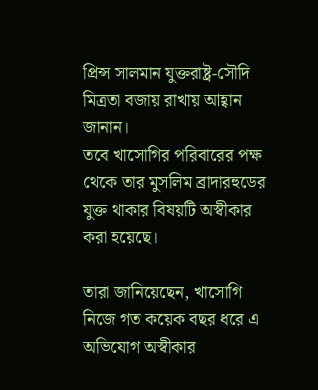প্রিন্স সালমান যুক্তরাষ্ট্র-সৌদি মিত্রতা বজায় রাখায় আহ্বান জানান।
তবে খাসোগির পরিবারের পক্ষ থেকে তার মুসলিম ব্রাদারহুডের যুক্ত থাকার বিষয়টি অস্বীকার করা হয়েছে।

তারা জানিয়েছেন, খাসোগি নিজে গত কয়েক বছর ধরে এ অভিযোগ অস্বীকার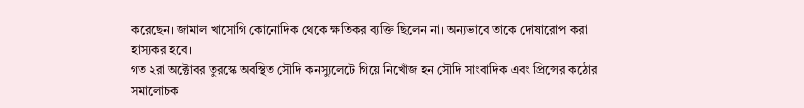করেছেন। জামাল খাসোগি কোনোদিক থেকে ক্ষতিকর ব্যক্তি ছিলেন না। অন্যভাবে তাকে দোষারোপ করা হাস্যকর হবে।
গত ২রা অক্টোবর তুরস্কে অবস্থিত সৌদি কনস্যুলেটে গিয়ে নিখোঁজ হন সৌদি সাংবাদিক এবং প্রিন্সের কঠোর সমালোচক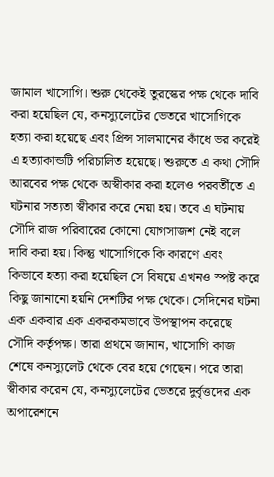জামাল খাসোগি। শুরু থেকেই তুরস্কের পক্ষ থেকে দাবি করা হয়েছিল যে, কনস্যুলেটের ভেতরে খাসোগিকে হত্যা করা হয়েছে এবং প্রিন্স সালমানের কাঁধে ভর করেই এ হত্যাকান্ডটি পরিচালিত হয়েছে। শুরুতে এ কথা সৌদি আরবের পক্ষ থেকে অস্বীকার করা হলেও পরবর্তীতে এ ঘটনার সত্যতা স্বীকার করে নেয়া হয়। তবে এ ঘটনায় সৌদি রাজ পরিবারের কোনো যোগসাজশ নেই বলে দাবি করা হয়। কিন্তু খাসোগিকে কি কারণে এবং কিভাবে হত্যা করা হয়েছিল সে বিষয়ে এখনও স্পষ্ট করে কিছু জানানো হয়নি দেশটির পক্ষ থেকে। সেদিনের ঘটনা এক একবার এক একরকমভাবে উপস্থাপন করেছে সৌদি কর্তৃপক্ষ। তারা প্রথমে জানান, খাসোগি কাজ শেষে কনস্যুলেট থেকে বের হয়ে গেছেন। পরে তারা স্বীকার করেন যে, কনস্যুলেটের ভেতরে দুর্বৃত্তদের এক অপারেশনে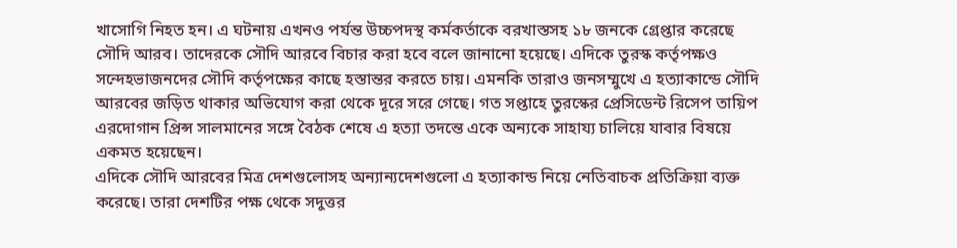খাসোগি নিহত হন। এ ঘটনায় এখনও পর্যন্ত উচ্চপদস্থ কর্মকর্তাকে বরখাস্তসহ ১৮ জনকে গ্রেপ্তার করেছে সৌদি আরব। তাদেরকে সৌদি আরবে বিচার করা হবে বলে জানানো হয়েছে। এদিকে তুরস্ক কর্তৃপক্ষও সন্দেহভাজনদের সৌদি কর্তৃপক্ষের কাছে হস্তান্তর করতে চায়। এমনকি তারাও জনসম্মুখে এ হত্যাকান্ডে সৌদি আরবের জড়িত থাকার অভিযোগ করা থেকে দূরে সরে গেছে। গত সপ্তাহে তুরস্কের প্রেসিডেন্ট রিসেপ তায়িপ এরদোগান প্রিন্স সালমানের সঙ্গে বৈঠক শেষে এ হত্যা তদন্তে একে অন্যকে সাহায্য চালিয়ে যাবার বিষয়ে একমত হয়েছেন।
এদিকে সৌদি আরবের মিত্র দেশগুলোসহ অন্যান্যদেশগুলো এ হত্যাকান্ড নিয়ে নেতিবাচক প্রতিক্রিয়া ব্যক্ত করেছে। তারা দেশটির পক্ষ থেকে সদুত্তর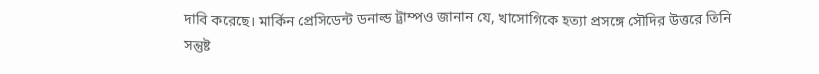দাবি করেছে। মার্কিন প্রেসিডেন্ট ডনাল্ড ট্রাম্পও জানান যে, খাসোগিকে হত্যা প্রসঙ্গে সৌদির উত্তরে তিনি সন্তুষ্ট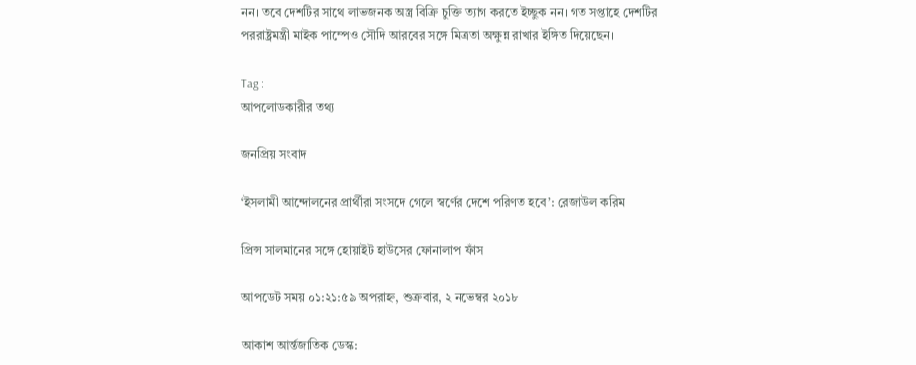নন। তবে দেশটির সাথে লাভজনক অস্ত্র বিক্রি চুক্তি ত্যাগ করতে ইচ্ছুক নন। গত সপ্তাহে দেশটির পররাষ্ট্রমন্ত্রী মাইক পাম্পেও সৌদি আরবের সঙ্গে মিত্রতা অক্ষুন্ন রাখার ইঙ্গিত দিয়েছেন।

Tag :
আপলোডকারীর তথ্য

জনপ্রিয় সংবাদ

‘ইসলামী আন্দোলনের প্রার্থীরা সংসদে গেলে স্বর্ণের দেশে পরিণত হবে’: রেজাউল করিম

প্রিন্স সালমানের সঙ্গে হোয়াইট হাউসের ফোনালাপ ফাঁস

আপডেট সময় ০১:২১:৫৯ অপরাহ্ন, শুক্রবার, ২ নভেম্বর ২০১৮

আকাশ আর্ন্তজাতিক ডেস্ক: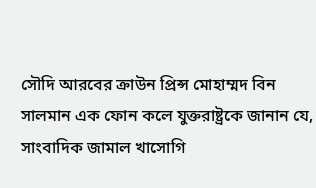সৌদি আরবের ক্রাউন প্রিন্স মোহাম্মদ বিন সালমান এক ফোন কলে যুক্তরাষ্ট্রকে জানান যে, সাংবাদিক জামাল খাসোগি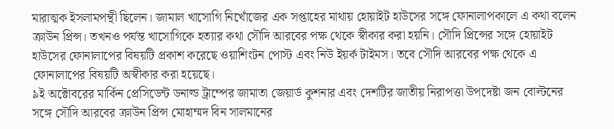মারাত্মক ইসলামপন্থী ছিলেন। জামাল খাসোগি নিখোঁজের এক সপ্তাহের মাথায় হোয়াইট হাউসের সঙ্গে ফোনালাপকালে এ কথা বলেন ক্রাউন প্রিন্স। তখনও পর্যন্ত খাসোগিকে হত্যার কথা সৌদি আরবের পক্ষ থেকে স্বীকার করা হয়নি। সৌদি প্রিন্সের সঙ্গে হোয়াইট হাউসের ফোনালাপের বিষয়টি প্রকাশ করেছে ওয়াশিংটন পোস্ট এবং নিউ ইয়র্ক টাইমস। তবে সৌদি আরবের পক্ষ থেকে এ ফোনালাপের বিষয়টি অস্বীকার করা হয়েছে।
৯ই অক্টোবরের মার্কিন প্রেসিডেন্ট ডনাল্ড ট্রাম্পের জামাতা জেয়ার্ড কুশনার এবং দেশটির জাতীয় নিরাপত্তা উপদেষ্টা জন বোল্টনের সঙ্গে সৌদি আরবের ক্রাউন প্রিন্স মোহাম্মদ বিন সালমানের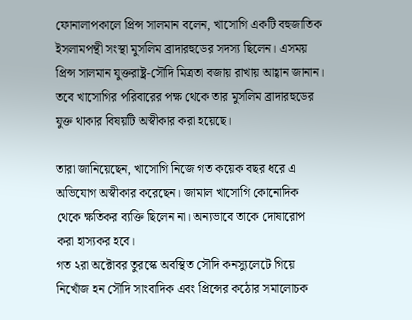ফোনালাপকালে প্রিন্স সালমান বলেন, খাসোগি একটি বহুজাতিক ইসলামপন্থী সংস্থা মুসলিম ব্রাদারহুডের সদস্য ছিলেন। এসময় প্রিন্স সালমান যুক্তরাষ্ট্র-সৌদি মিত্রতা বজায় রাখায় আহ্বান জানান।
তবে খাসোগির পরিবারের পক্ষ থেকে তার মুসলিম ব্রাদারহুডের যুক্ত থাকার বিষয়টি অস্বীকার করা হয়েছে।

তারা জানিয়েছেন, খাসোগি নিজে গত কয়েক বছর ধরে এ অভিযোগ অস্বীকার করেছেন। জামাল খাসোগি কোনোদিক থেকে ক্ষতিকর ব্যক্তি ছিলেন না। অন্যভাবে তাকে দোষারোপ করা হাস্যকর হবে।
গত ২রা অক্টোবর তুরস্কে অবস্থিত সৌদি কনস্যুলেটে গিয়ে নিখোঁজ হন সৌদি সাংবাদিক এবং প্রিন্সের কঠোর সমালোচক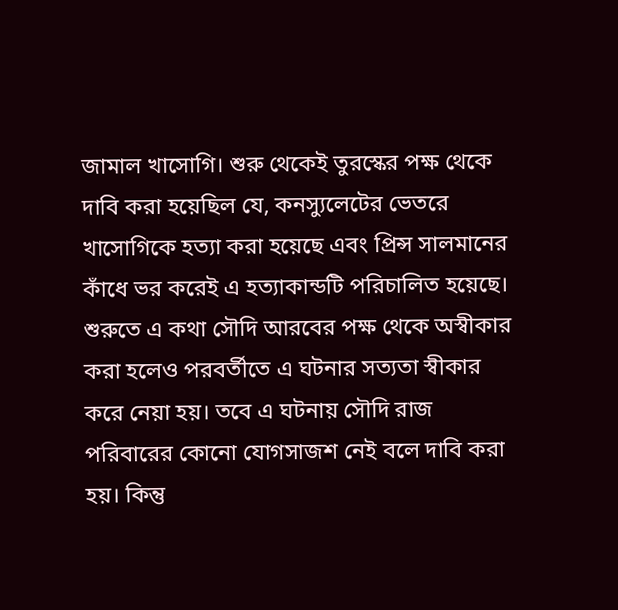জামাল খাসোগি। শুরু থেকেই তুরস্কের পক্ষ থেকে দাবি করা হয়েছিল যে, কনস্যুলেটের ভেতরে খাসোগিকে হত্যা করা হয়েছে এবং প্রিন্স সালমানের কাঁধে ভর করেই এ হত্যাকান্ডটি পরিচালিত হয়েছে। শুরুতে এ কথা সৌদি আরবের পক্ষ থেকে অস্বীকার করা হলেও পরবর্তীতে এ ঘটনার সত্যতা স্বীকার করে নেয়া হয়। তবে এ ঘটনায় সৌদি রাজ পরিবারের কোনো যোগসাজশ নেই বলে দাবি করা হয়। কিন্তু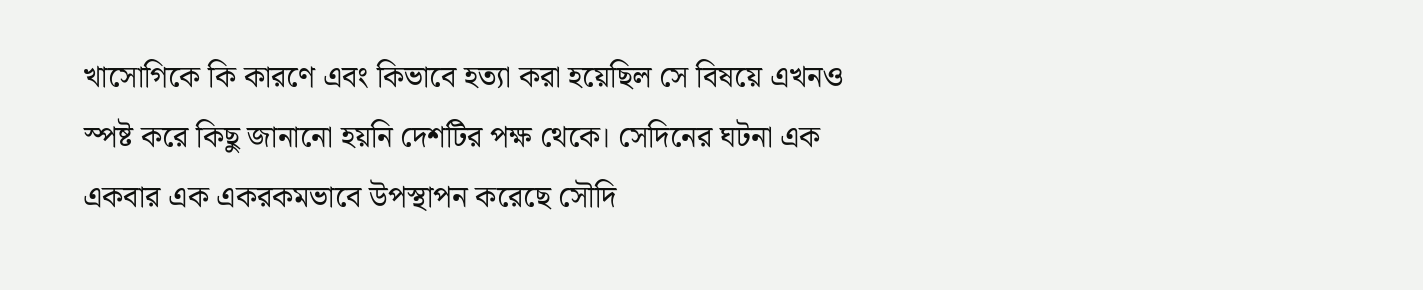খাসোগিকে কি কারণে এবং কিভাবে হত্যা করা হয়েছিল সে বিষয়ে এখনও স্পষ্ট করে কিছু জানানো হয়নি দেশটির পক্ষ থেকে। সেদিনের ঘটনা এক একবার এক একরকমভাবে উপস্থাপন করেছে সৌদি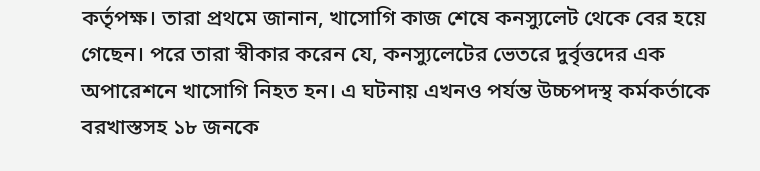কর্তৃপক্ষ। তারা প্রথমে জানান, খাসোগি কাজ শেষে কনস্যুলেট থেকে বের হয়ে গেছেন। পরে তারা স্বীকার করেন যে, কনস্যুলেটের ভেতরে দুর্বৃত্তদের এক অপারেশনে খাসোগি নিহত হন। এ ঘটনায় এখনও পর্যন্ত উচ্চপদস্থ কর্মকর্তাকে বরখাস্তসহ ১৮ জনকে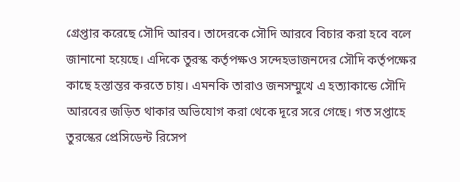গ্রেপ্তার করেছে সৌদি আরব। তাদেরকে সৌদি আরবে বিচার করা হবে বলে জানানো হয়েছে। এদিকে তুরস্ক কর্তৃপক্ষও সন্দেহভাজনদের সৌদি কর্তৃপক্ষের কাছে হস্তান্তর করতে চায়। এমনকি তারাও জনসম্মুখে এ হত্যাকান্ডে সৌদি আরবের জড়িত থাকার অভিযোগ করা থেকে দূরে সরে গেছে। গত সপ্তাহে তুরস্কের প্রেসিডেন্ট রিসেপ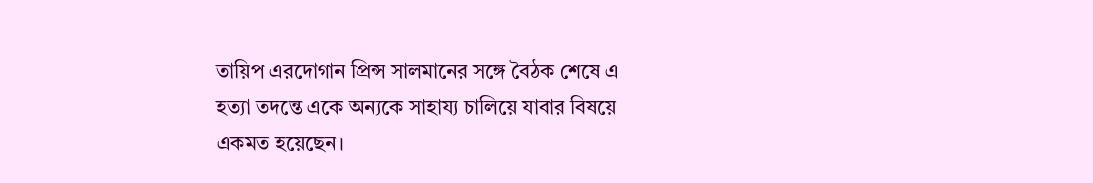তায়িপ এরদোগান প্রিন্স সালমানের সঙ্গে বৈঠক শেষে এ হত্যা তদন্তে একে অন্যকে সাহায্য চালিয়ে যাবার বিষয়ে একমত হয়েছেন।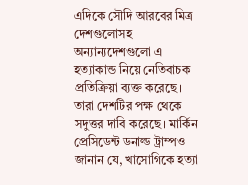এদিকে সৌদি আরবের মিত্র দেশগুলোসহ অন্যান্যদেশগুলো এ হত্যাকান্ড নিয়ে নেতিবাচক প্রতিক্রিয়া ব্যক্ত করেছে। তারা দেশটির পক্ষ থেকে সদুত্তর দাবি করেছে। মার্কিন প্রেসিডেন্ট ডনাল্ড ট্রাম্পও জানান যে, খাসোগিকে হত্যা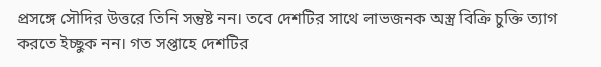প্রসঙ্গে সৌদির উত্তরে তিনি সন্তুষ্ট নন। তবে দেশটির সাথে লাভজনক অস্ত্র বিক্রি চুক্তি ত্যাগ করতে ইচ্ছুক নন। গত সপ্তাহে দেশটির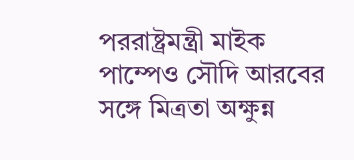পররাষ্ট্রমন্ত্রী মাইক পাম্পেও সৌদি আরবের সঙ্গে মিত্রতা অক্ষুন্ন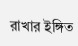রাখার ইঙ্গিত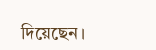দিয়েছেন।